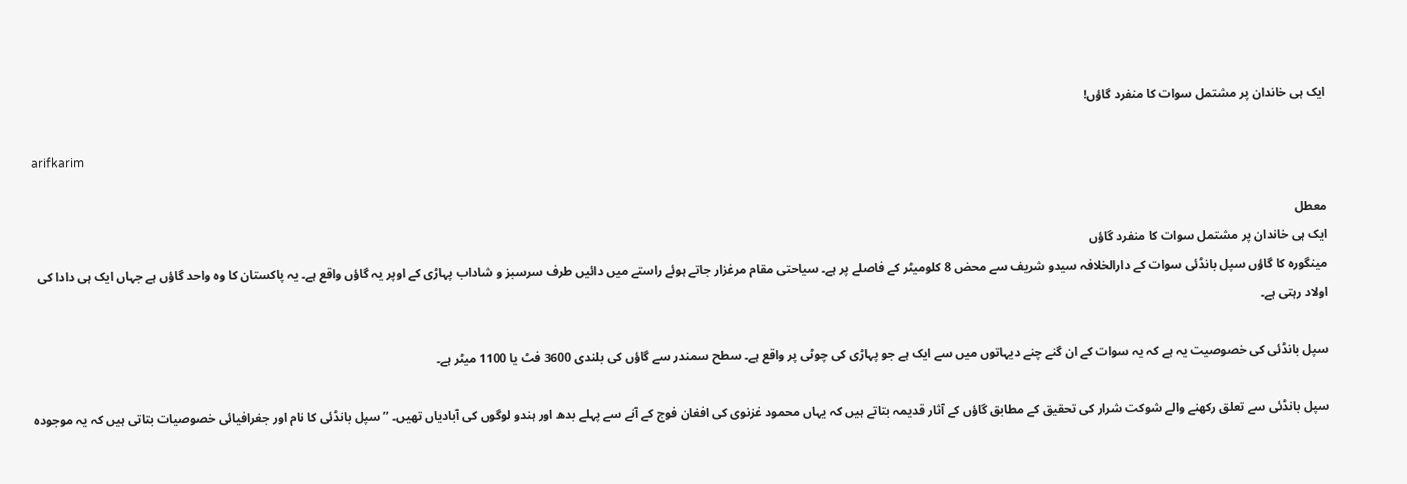ایک ہی خاندان پر مشتمل سوات کا منفرد گاؤں!

arifkarim

معطل
ایک ہی خاندان پر مشتمل سوات کا منفرد گاؤں
مینگورہ کا گاؤں سپل بانڈئی سوات کے دارالخلافہ سیدو شریف سے محض 8 کلومیٹر کے فاصلے پر ہے۔ سیاحتی مقام مرغزار جاتے ہوئے راستے میں دائیں طرف سرسبز و شاداب پہاڑی کے اوپر یہ گاؤں واقع ہے۔ یہ پاکستان کا وہ واحد گاؤں ہے جہاں ایک ہی دادا کی اولاد رہتی ہے۔

سپل بانڈئی کی خصوصیت یہ ہے کہ یہ سوات کے ان گنے چنے دیہاتوں میں سے ایک ہے جو پہاڑی کی چوٹی پر واقع ہے۔ سطح سمندر سے گاؤں کی بلندی 3600 فٹ یا 1100 میٹر ہے۔

سپل بانڈئی سے تعلق رکھنے والے شوکت شرار کی تحقیق کے مطابق گاؤں کے آثار قدیمہ بتاتے ہیں کہ یہاں محمود غزنوی کی افغان فوج کے آنے سے پہلے بدھ اور ہندو لوگوں کی آبادیاں تھیں۔ ’’سپل بانڈئی کا نام اور جغرافیائی خصوصیات بتاتی ہیں کہ یہ موجودہ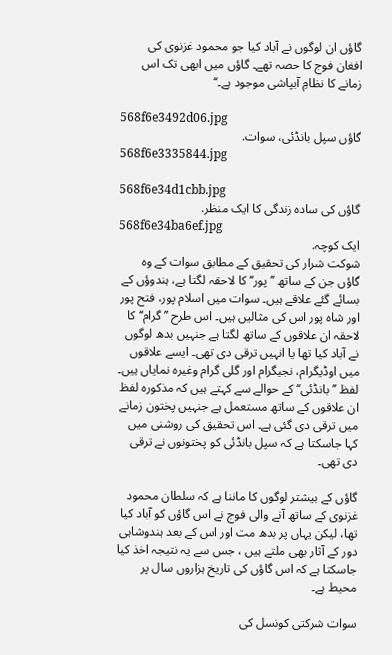گاؤں ان لوگوں نے آباد کیا جو محمود غزنوی کی افغان فوج کا حصہ تھے۔ گاؤں میں ابھی تک اس زمانے کا نظامِ آبپاشی موجود ہے۔‘‘

568f6e3492d06.jpg
گاؤں سپل بانڈئی، سوات.
568f6e3335844.jpg

568f6e34d1cbb.jpg
گاؤں کی سادہ زندگی کا ایک منظر.
568f6e34ba6ef.jpg
ایک کوچہ.
شوکت شرار کی تحقیق کے مطابق سوات کے وہ گاؤں جن کے ساتھ ’’پور‘‘ کا لاحقہ لگتا ہے، ہندوؤں کے بسائے گئے علاقے ہیں۔ سوات میں اسلام پور، فتح پور اور شاہ پور اس کی مثالیں ہیں۔ اس طرح ’’گرام‘‘ کا لاحقہ ان علاقوں کے ساتھ لگتا ہے جنہیں بدھ لوگوں نے آباد کیا تھا یا انہیں ترقی دی تھی۔ ایسے علاقوں میں اوڈیگرام، نجیگرام اور گلی گرام وغیرہ نمایاں ہیں۔ لفظ ’’بانڈئی‘‘ کے حوالے سے کہتے ہیں کہ مذکورہ لفظ ان علاقوں کے ساتھ مستعمل ہے جنہیں پختون زمانے میں ترقی دی گئی ہے۔ اس تحقیق کی روشنی میں کہا جاسکتا ہے کہ سپل بانڈئی کو پختونوں نے ترقی دی تھی۔

گاؤں کے بیشتر لوگوں کا ماننا ہے کہ سلطان محمود غزنوی کے ساتھ آنے والی فوج نے اس گاؤں کو آباد کیا تھا، لیکن یہاں پر بدھ مت اور اس کے بعد ہندوشاہی دور کے آثار بھی ملتے ہیں ، جس سے یہ نتیجہ اخذ کیا جاسکتا ہے کہ اس گاؤں کی تاریخ ہزاروں سال پر محیط ہے۔

سوات شرکتی کونسل کی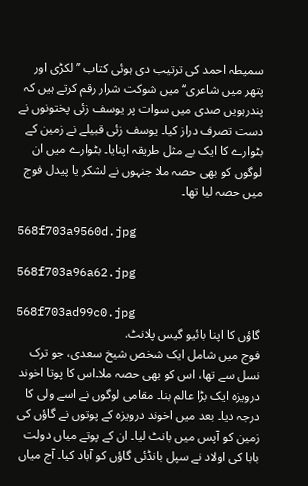سمیطہ احمد کی ترتیب دی ہوئی کتاب ’’لکڑی اور پتھر میں شاعری‘‘ میں شوکت شرار رقم کرتے ہیں کہ پندرہویں صدی میں سوات پر یوسف زئی پختونوں نے دست تصرف دراز کیا۔ یوسف زئی قبیلے نے زمین کے بٹوارے کا ایک بے مثل طریقہ اپنایا۔ بٹوارے میں ان لوگوں کو بھی حصہ ملا جنہوں نے لشکر یا پیدل فوج میں حصہ لیا تھا۔

568f703a9560d.jpg

568f703a96a62.jpg

568f703ad99c0.jpg
گاؤں کا اپنا بائیو گیس پلانٹ.
فوج میں شامل ایک شخص شیخ سعدی، جو ترک نسل سے تھا، اس کو بھی حصہ ملا۔اس کا پوتا اخوند درویزہ ایک بڑا عالم بنا۔ مقامی لوگوں نے اسے ولی کا درجہ دیا۔ بعد میں اخوند درویزہ کے پوتوں نے گاؤں کی زمین کو آپس میں بانٹ لیا۔ ان کے پوتے میاں دولت بابا کی اولاد نے سپل بانڈئی گاؤں کو آباد کیا۔ آج میاں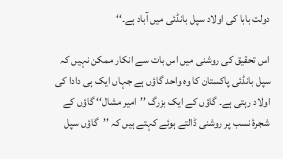دولت بابا کی اولاد سپل بانڈئی میں آباد ہے۔‘‘

اس تحقیق کی روشنی میں اس بات سے انکار ممکن نہیں کہ سپل بانڈئی پاکستان کا وہ واحد گاؤں ہے جہاں ایک ہی دادا کی اولاد رہتی ہے۔ گاؤں کے ایک بزرگ ’’امیر مشال‘‘ گاؤں کے شجرۂ نسب پر روشنی ڈالتے ہوئے کہتے ہیں کہ ’’گاؤں سپل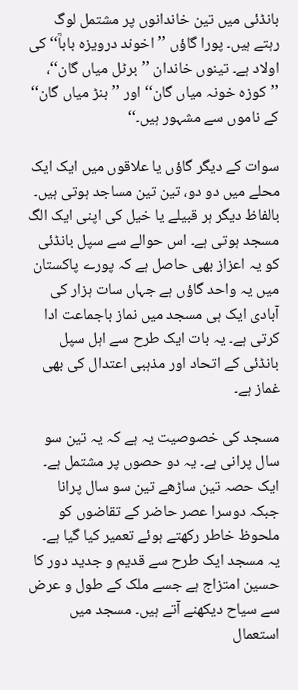بانڈئی میں تین خاندانوں پر مشتمل لوگ رہتے ہیں۔ پورا گاؤں ’’اخوند درویزہ باباؒ‘‘ کی اولاد ہے۔ تینوں خاندان ’’برٹل میاں گان‘‘، ’’کوزہ خونہ میاں گان‘‘ اور ’’بنڑ میاں گان‘‘ کے ناموں سے مشہور ہیں۔‘‘

سوات کے دیگر گاؤں یا علاقوں میں ایک ایک محلے میں دو دو، تین تین مساجد ہوتی ہیں۔ بالفاظ دیگر ہر قبیلے یا خیل کی اپنی ایک الگ مسجد ہوتی ہے۔ اس حوالے سے سپل بانڈئی کو یہ اعزاز بھی حاصل ہے کہ پورے پاکستان میں یہ واحد گاؤں ہے جہاں سات ہزار کی آبادی ایک ہی مسجد میں نماز باجماعت ادا کرتی ہے۔ یہ بات ایک طرح سے اہل سپل بانڈئی کے اتحاد اور مذہبی اعتدال کی بھی غماز ہے۔

مسجد کی خصوصیت یہ ہے کہ یہ تین سو سال پرانی ہے۔ یہ دو حصوں پر مشتمل ہے۔ ایک حصہ تین ساڑھے تین سو سال پرانا جبکہ دوسرا عصر حاضر کے تقاضوں کو ملحوظ خاطر رکھتے ہوئے تعمیر کیا گیا ہے۔ یہ مسجد ایک طرح سے قدیم و جدید دور کا حسین امتزاج ہے جسے ملک کے طول و عرض سے سیاح دیکھنے آتے ہیں۔ مسجد میں استعمال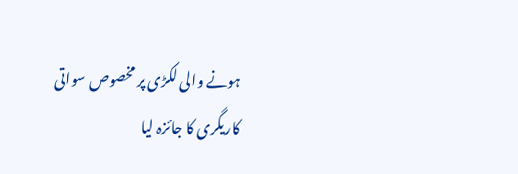ہونے والی لکڑی پر مخصوص سواتی کاریگری کا جائزہ لیا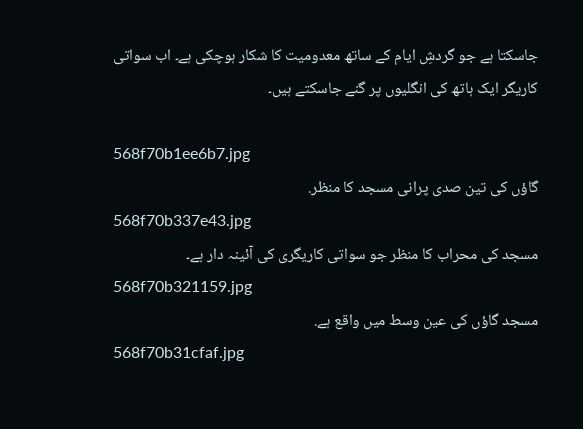جاسکتا ہے جو گردشِ ایام کے ساتھ معدومیت کا شکار ہوچکی ہے۔ اب سواتی کاریگر ایک ہاتھ کی انگلیوں پر گنے جاسکتے ہیں۔

568f70b1ee6b7.jpg
گاؤں کی تین صدی پرانی مسجد کا منظر.
568f70b337e43.jpg
مسجد کی محراب کا منظر جو سواتی کاریگری کی آئینہ دار ہے۔
568f70b321159.jpg
مسجد گاؤں کی عین وسط میں واقع ہے.
568f70b31cfaf.jpg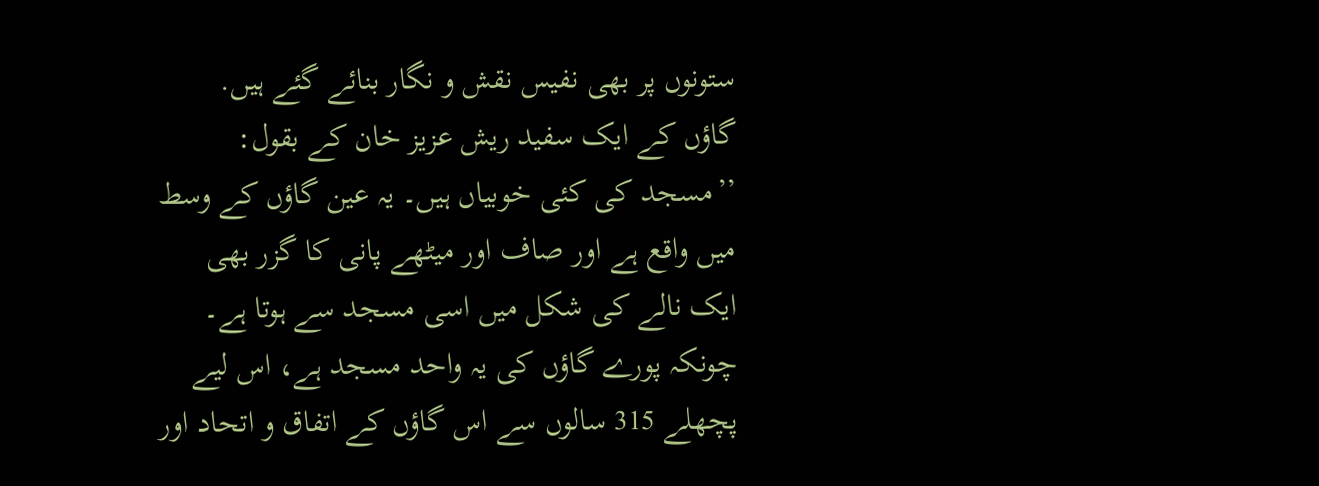ستونوں پر بھی نفیس نقش و نگار بنائے گئے ہیں.
گاؤں کے ایک سفید ریش عزیز خان کے بقول: ’’مسجد کی کئی خوبیاں ہیں۔ یہ عین گاؤں کے وسط میں واقع ہے اور صاف اور میٹھے پانی کا گزر بھی ایک نالے کی شکل میں اسی مسجد سے ہوتا ہے۔ چونکہ پورے گاؤں کی یہ واحد مسجد ہے، اس لیے پچھلے 315 سالوں سے اس گاؤں کے اتفاق و اتحاد اور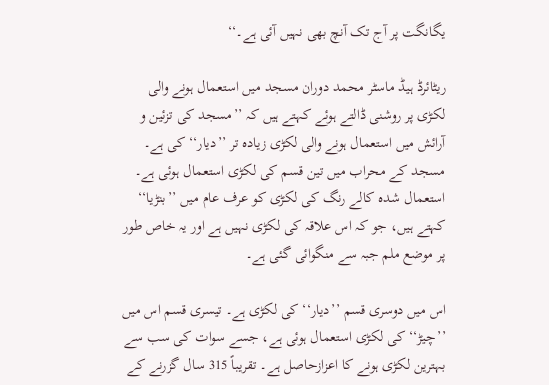یگانگت پر آج تک آنچ بھی نہیں آئی ہے۔‘‘

ریٹائرڈ ہیڈ ماسٹر محمد دوران مسجد میں استعمال ہونے والی لکڑی پر روشنی ڈالتے ہوئے کہتے ہیں کہ ’’مسجد کی تزئین و آرائش میں استعمال ہونے والی لکڑی زیادہ تر ’’دیار‘‘ کی ہے۔ مسجد کے محراب میں تین قسم کی لکڑی استعمال ہوئی ہے۔ استعمال شدہ کالے رنگ کی لکڑی کو عرف عام میں ’’بنڑیا‘‘ کہتے ہیں، جو کہ اس علاقہ کی لکڑی نہیں ہے اور یہ خاص طور پر موضع ملم جبہ سے منگوائی گئی ہے۔

اس میں دوسری قسم ’’دیار‘‘ کی لکڑی ہے۔ تیسری قسم اس میں ’’چیڑ‘‘ کی لکڑی استعمال ہوئی ہے، جسے سوات کی سب سے بہترین لکڑی ہونے کا اعزازحاصل ہے۔ تقریباً 315 سال گزرنے کے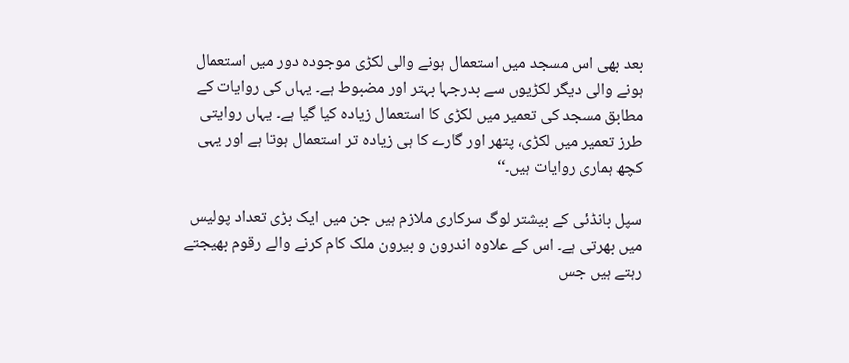بعد بھی اس مسجد میں استعمال ہونے والی لکڑی موجودہ دور میں استعمال ہونے والی دیگر لکڑیوں سے بدرجہا بہتر اور مضبوط ہے۔ یہاں کی روایات کے مطابق مسجد کی تعمیر میں لکڑی کا استعمال زیادہ کیا گیا ہے۔ یہاں روایتی طرز تعمیر میں لکڑی، پتھر اور گارے کا ہی زیادہ تر استعمال ہوتا ہے اور یہی کچھ ہماری روایات ہیں۔‘‘

سپل بانڈئی کے بیشتر لوگ سرکاری ملازم ہیں جن میں ایک بڑی تعداد پولیس میں بھرتی ہے۔ اس کے علاوہ اندرون و بیرون ملک کام کرنے والے رقوم بھیجتے رہتے ہیں جس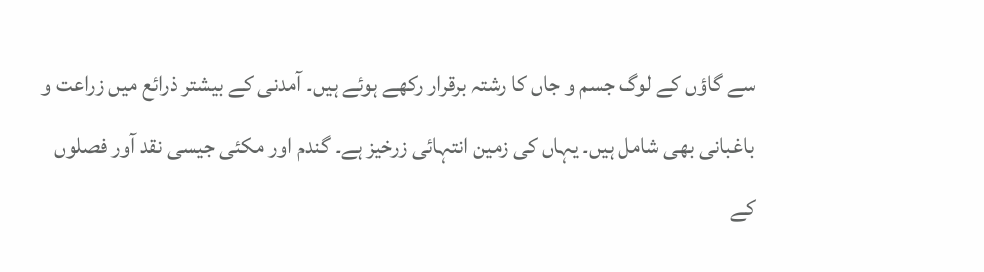سے گاؤں کے لوگ جسم و جاں کا رشتہ برقرار رکھے ہوئے ہیں۔ آمدنی کے بیشتر ذرائع میں زراعت و باغبانی بھی شامل ہیں۔ یہاں کی زمین انتہائی زرخیز ہے۔ گندم اور مکئی جیسی نقد آور فصلوں کے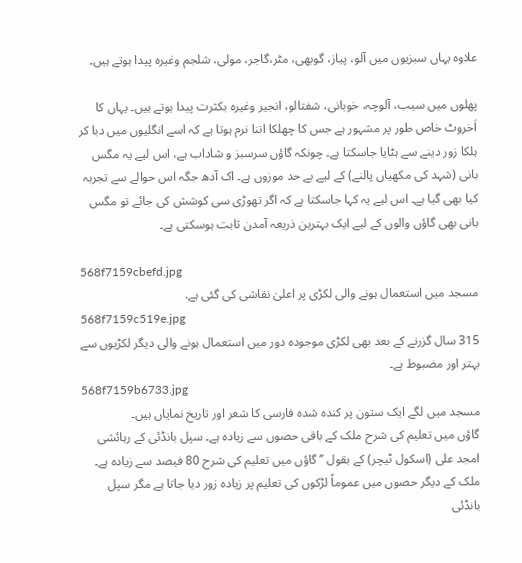علاوہ یہاں سبزیوں میں آلو، پیاز، گوبھی، مٹر،گاجر، مولی، شلجم وغیرہ پیدا ہوتے ہیں۔

پھلوں میں سیب، آلوچہ، خوبانی، شفتالو، انجیر وغیرہ بکثرت پیدا ہوتے ہیں۔ یہاں کا اَخروٹ خاص طور پر مشہور ہے جس کا چھلکا اتنا نرم ہوتا ہے کہ اسے انگلیوں میں دبا کر ہلکا زور دینے سے ہٹایا جاسکتا ہے۔ چونکہ گاؤں سرسبز و شاداب ہے، اس لیے یہ مگس بانی (شہد کی مکھیاں پالنے) کے لیے بے حد موزوں ہے۔ اک آدھ جگہ اس حوالے سے تجربہ کیا بھی گیا ہے۔ اس لیے یہ کہا جاسکتا ہے کہ اگر تھوڑی سی کوشش کی جائے تو مگس بانی بھی گاؤں والوں کے لیے ایک بہترین ذریعہ آمدن ثابت ہوسکتی ہے۔

568f7159cbefd.jpg
مسجد میں استعمال ہونے والی لکڑی پر اعلیٰ نقاشی کی گئی ہے.
568f7159c519e.jpg
315 سال گزرنے کے بعد بھی لکڑی موجودہ دور میں استعمال ہونے والی دیگر لکڑیوں سے بہتر اور مضبوط ہے۔
568f7159b6733.jpg
مسجد میں لگے ایک ستون پر کندہ شدہ فارسی کا شعر اور تاریخ نمایاں ہیں۔
گاؤں میں تعلیم کی شرح ملک کے باقی حصوں سے زیادہ ہے۔ سپل بانڈئی کے رہائشی امجد علی (اسکول ٹیچر) کے بقول ’’گاؤں میں تعلیم کی شرح 80 فیصد سے زیادہ ہے۔ ملک کے دیگر حصوں میں عموماً لڑکوں کی تعلیم پر زیادہ زور دیا جاتا ہے مگر سپل بانڈئی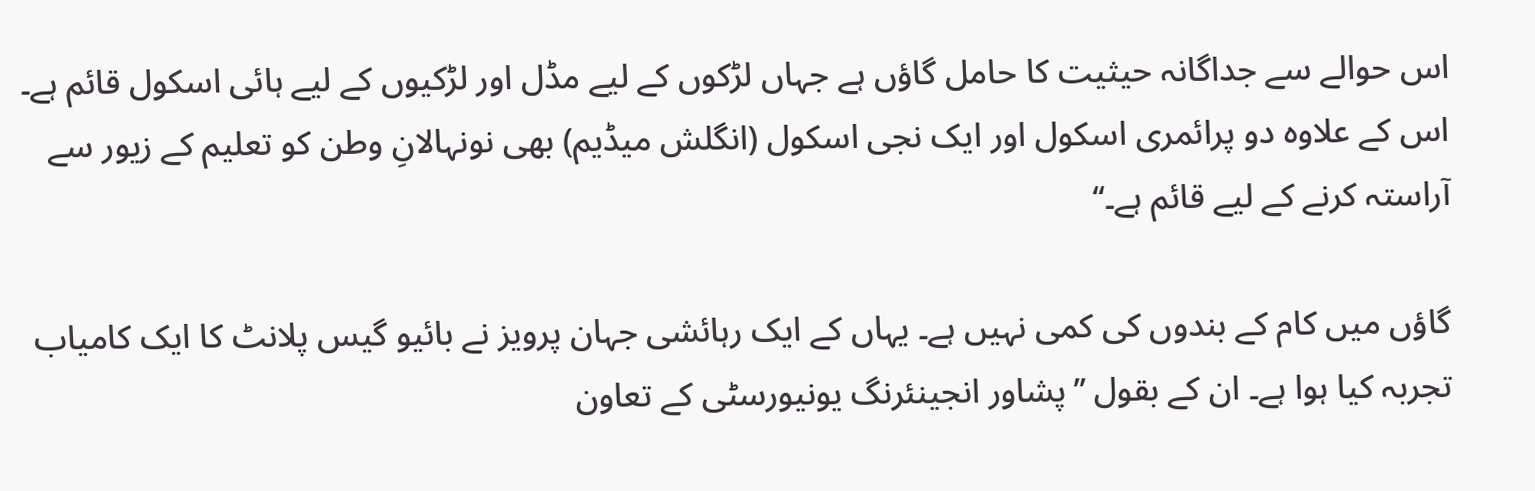اس حوالے سے جداگانہ حیثیت کا حامل گاؤں ہے جہاں لڑکوں کے لیے مڈل اور لڑکیوں کے لیے ہائی اسکول قائم ہے۔ اس کے علاوہ دو پرائمری اسکول اور ایک نجی اسکول (انگلش میڈیم) بھی نونہالانِ وطن کو تعلیم کے زیور سے آراستہ کرنے کے لیے قائم ہے۔‘‘

گاؤں میں کام کے بندوں کی کمی نہیں ہے۔ یہاں کے ایک رہائشی جہان پرویز نے بائیو گیس پلانٹ کا ایک کامیاب تجربہ کیا ہوا ہے۔ ان کے بقول ’’پشاور انجینئرنگ یونیورسٹی کے تعاون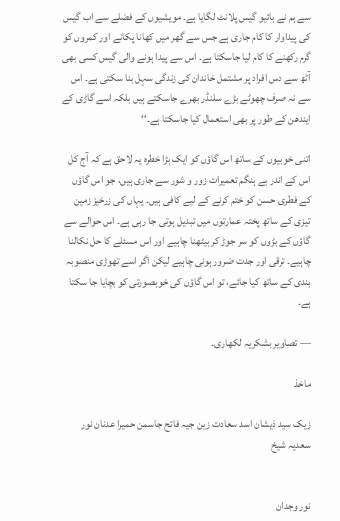سے ہم نے بائیو گیس پلانٹ لگایا ہے۔ مویشیوں کے فضلے سے اب گیس کی پیداوار کا کام جاری ہے جس سے گھر میں کھانا پکانے اور کمروں کو گرم رکھنے کا کام لیا جاسکتا ہے۔ اس سے پیدا ہونے والی گیس کسی بھی آٹھ سے دس افراد پر مشتمل خاندان کی زندگی سہل بنا سکتی ہے۔ اس سے نہ صرف چھوٹے بڑے سلنڈر بھرے جاسکتے ہیں بلکہ اسے گاڑی کے ایندھن کے طور پر بھی استعمال کیا جاسکتا ہے۔‘‘

اتنی خوبیوں کے ساتھ اس گاؤں کو ایک بڑا خطرہ یہ لاحق ہے کہ آج کل اس کے اندر بے ہنگم تعمیرات زور و شور سے جاری ہیں، جو اس گاؤں کے فطری حسن کو ختم کرنے کے لیے کافی ہیں۔ یہاں کی زرخیز زمین تیزی کے ساتھ پختہ عمارتوں میں تبدیل ہوتی جا رہی ہے۔ اس حوالے سے گاؤں کے بڑوں کو سر جوڑ کر بیٹھنا چاہیے اور اس مسئلے کا حل نکالنا چاہیے۔ ترقی اور جدت ضرور ہونی چاہیے لیکن اگر اسے تھوڑی منصوبہ بندی کے ساتھ کیا جائے، تو اس گاؤں کی خوبصورتی کو بچایا جا سکتا ہے۔

— تصاویر بشکریہ لکھاری۔

ماخذ

زیک سید ذیشان اسد سعادت زین جیہ فاتح جاسمن حمیرا عدنان نور سعدیہ شیخ


نور وجدان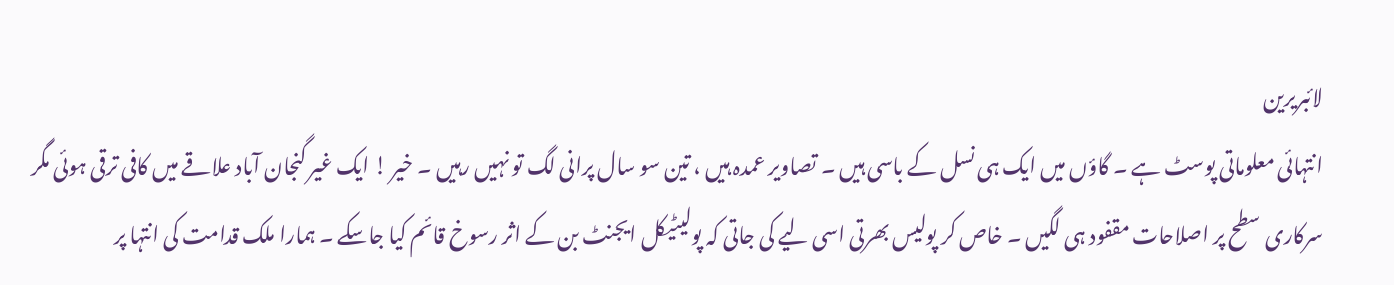لائبریرین
انتہائی معلوماتی پوسٹ ہے ۔ گاؤں میں ایک ہی نسل کے باسی ہیں ۔ تصاویر عمدہ ہیں ، تین سو سال پرانی لگ تو نہیں رہیں ۔ خیر ! ایک غیر گنجان آباد علاقے میں کافی ترقی ہوئی مگر سرکاری سطح پر اصلاحات مقفود ہی لگیں ۔ خاص کر پولیس بھرتی اسی لیے کی جاتی کہ پولیٹیکل ایجنٹ بن کے اثر رسوخ قائم کیا جاسکے ۔ ہمارا ملک قدامت کی انتہا پر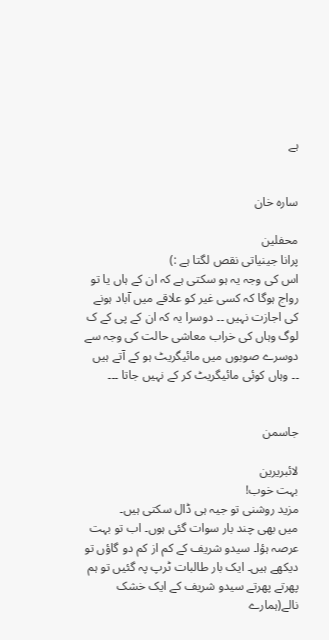ہے


سارہ خان

محفلین
پرانا جینیاتی نقص لگتا ہے :)
اس کی وجہ یہ ہو سکتی ہے کہ ان کے ہاں یا تو رواج ہوگا کہ کسی غیر کو علاقے میں آباد ہونے کی اجازت نہیں ۔۔ دوسرا یہ کہ ان کے پی کے ک لوگ وہاں کی خراب معاشی حالت کی وجہ سے دوسرے صوبوں میں مائیگریٹ ہو کے آتے ہیں ۔۔ وہاں کوئی مائیگریٹ کر کے نہیں جاتا ۔۔۔


جاسمن

لائبریرین
بہت خوب!
مزید روشنی تو جیہ ہی ڈال سکتی ہیں۔
میں بھی چند بار سوات گئی ہوں۔ اب تو بہت عرصہ ہؤا۔ سیدو شریف کے کم از کم دو گاؤں تو دیکھے ہیں۔ ایک بار طالبات ٹرپ پہ گئیں تو ہم پھرتے پھرتے سیدو شریف کے ایک خشک نالے(ہمارے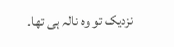نزدیک تو وہ نالہ ہی تھا۔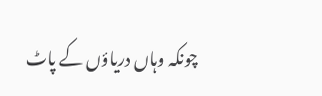چونکہ وہاں دریاؤں کے پاٹ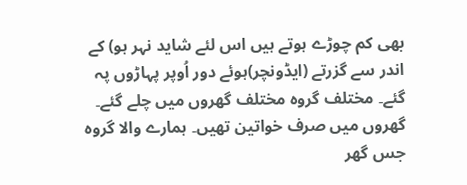بھی کم چوڑے ہوتے ہیں اس لئے شاید نہر ہو) کے اندر سے گزرتے (ایڈونچر)ہوئے دور اُوپر پہاڑوں پہ گئے۔ مختلف گروہ مختلف گھروں میں چلے گئے۔ گھروں میں صرف خواتین تھیں۔ ہمارے والا گروہ جس گھر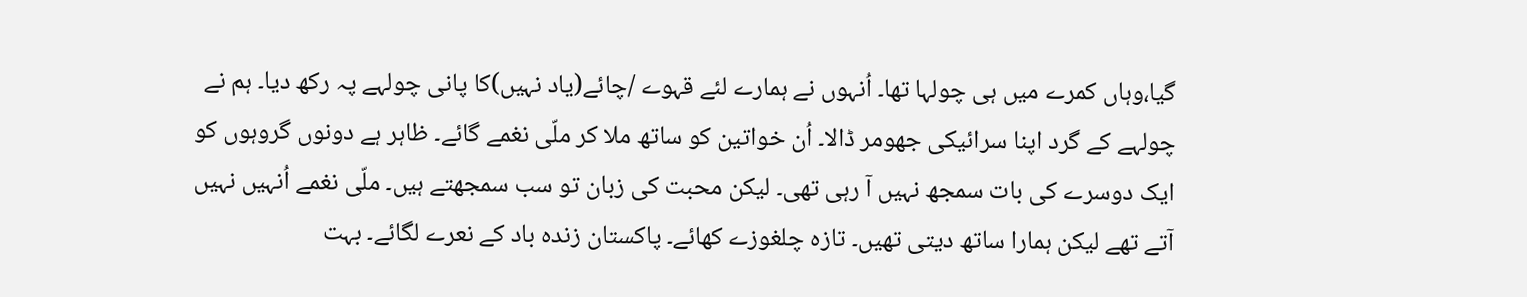گیا،وہاں کمرے میں ہی چولہا تھا۔ اُنہوں نے ہمارے لئے قہوے /چائے(یاد نہیں)کا پانی چولہے پہ رکھ دیا۔ ہم نے چولہے کے گرد اپنا سرائیکی جھومر ڈالا۔ اُن خواتین کو ساتھ ملا کر ملّی نغمے گائے۔ ظاہر ہے دونوں گروہوں کو ایک دوسرے کی بات سمجھ نہیں آ رہی تھی۔ لیکن محبت کی زبان تو سب سمجھتے ہیں۔ ملّی نغمے اُنہیں نہیں آتے تھے لیکن ہمارا ساتھ دیتی تھیں۔ تازہ چلغوزے کھائے۔ پاکستان زندہ باد کے نعرے لگائے۔ بہت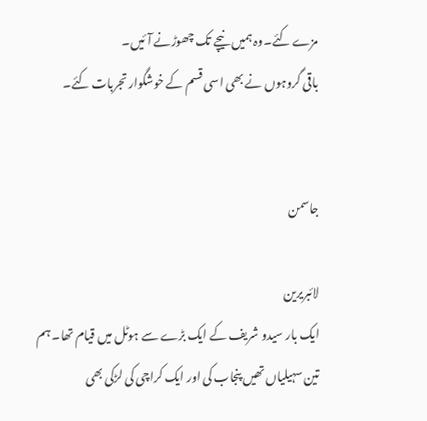مزے کئے۔وہ ہمیں نیچے تک چھوڑنے آئیں۔
باقی گروہوں نے بھی اسی قسم کے خوشگوار تجربات کئے۔


جاسمن

لائبریرین
ایک بار سیدو شریف کے ایک بڑے سے ہوٹل میں قیام تھا۔ ہم تین سہیلیاں تھیں پنجاب کی اور ایک کراچی کی لڑکی بھی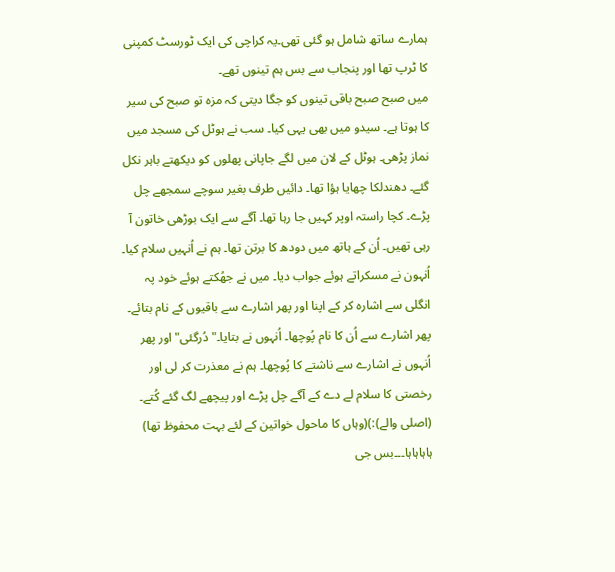ہمارے ساتھ شامل ہو گئی تھی۔یہ کراچی کی ایک ٹورسٹ کمپنی کا ٹرپ تھا اور پنجاب سے بس ہم تینوں تھے۔
میں صبح صبح باقی تینوں کو جگا دیتی کہ مزہ تو صبح کی سیر کا ہوتا ہے۔ سیدو میں بھی یہی کیا۔ سب نے ہوٹل کی مسجد میں نماز پڑھی۔ ہوٹل کے لان میں لگے جاپانی پھلوں کو دیکھتے باہر نکل گئے۔ دھندلکا چھایا ہؤا تھا۔ دائیں طرف بغیر سوچے سمجھے چل پڑے۔ کچا راستہ اوپر کہیں جا رہا تھا۔ آگے سے ایک بوڑھی خاتون آ رہی تھیں۔ اُن کے ہاتھ میں دودھ کا برتن تھا۔ ہم نے اُنہیں سلام کیا۔ اُنہون نے مسکراتے ہوئے جواب دیا۔ میں نے جھُکتے ہوئے خود پہ انگلی سے اشارہ کر کے اپنا اور پھر اشارے سے باقیوں کے نام بتائے۔ پھر اشارے سے اُن کا نام پُوچھا۔ اُنہوں نے بتایا۔"دُرگئی" اور پھر اُنہوں نے اشارے سے ناشتے کا پُوچھا۔ ہم نے معذرت کر لی اور رخصتی کا سلام لے دے کے آگے چل پڑے اور پیچھے لگ گئے کُتے۔ (اصلی والے):)(وہاں کا ماحول خواتین کے لئے بہت محفوظ تھا)
ہاہاہاہا۔۔۔بس جی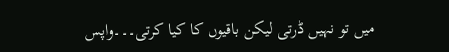میں تو نہیں ڈرتی لیکن باقیوں کا کیا کرتی۔۔۔واپس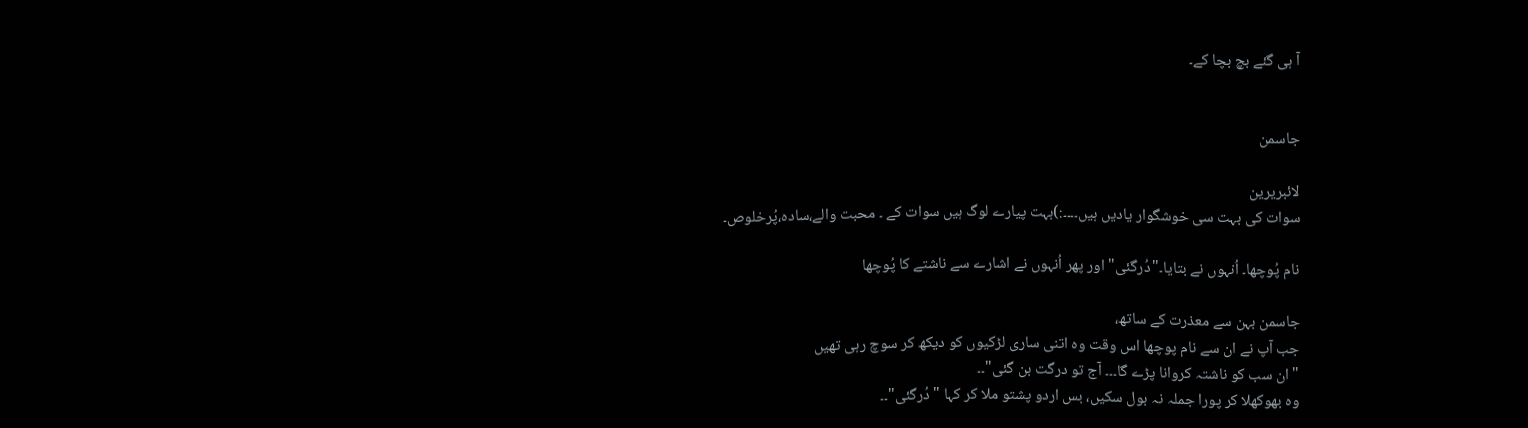آ ہی گئے بچ بچا کے۔


جاسمن

لائبریرین
سوات کی بہت سی خوشگوار یادیں ہیں۔۔۔۔:)بہت پیارے لوگ ہیں سوات کے ۔ محبت والے،سادہ،پُرخلوص۔

نام پُوچھا۔ اُنہوں نے بتایا۔"دُرگئی" اور پھر اُنہوں نے اشارے سے ناشتے کا پُوچھا

جاسمن بہن سے معذرت کے ساتھ،
جب آپ نے ان سے نام پوچھا اس وقت وہ اتنی ساری لڑکیوں کو دیکھ کر سوچ رہی تھیں
" ان سب کو ناشتہ کروانا پڑے گا۔۔۔ آج تو درگت بن گئی"۔۔
وہ بھوکھلا کر پورا جملہ نہ بول سکیں، بس اردو پشتو ملا کر کہا " دُرگئی"۔۔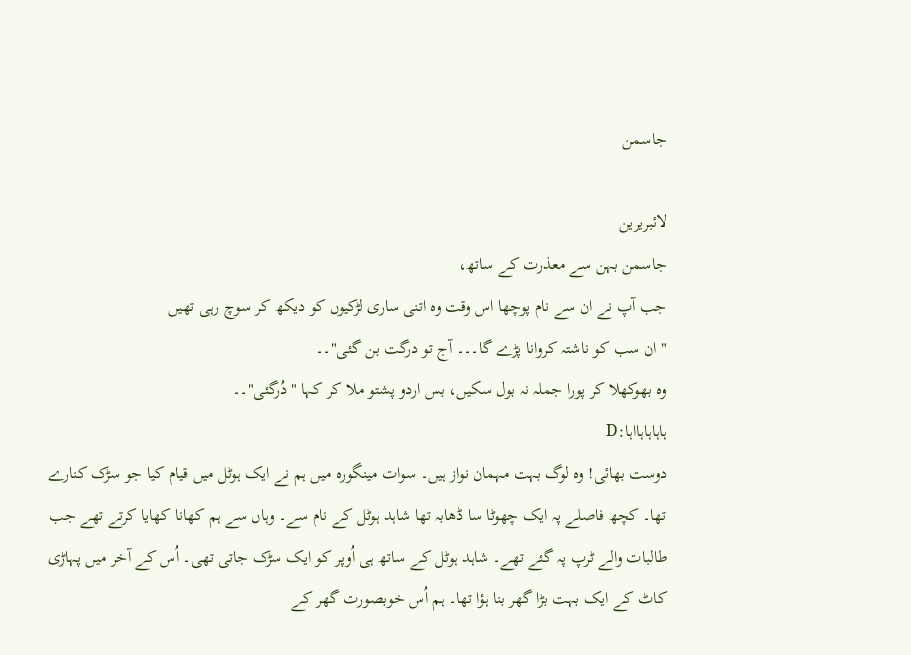جاسمن

لائبریرین
جاسمن بہن سے معذرت کے ساتھ،
جب آپ نے ان سے نام پوچھا اس وقت وہ اتنی ساری لڑکیوں کو دیکھ کر سوچ رہی تھیں
" ان سب کو ناشتہ کروانا پڑے گا۔۔۔ آج تو درگت بن گئی"۔۔
وہ بھوکھلا کر پورا جملہ نہ بول سکیں، بس اردو پشتو ملا کر کہا " دُرگئی"۔۔
ہاہاہاہااہا:D
دوست بھائی! وہ لوگ بہت مہمان نواز ہیں۔ سوات مینگورہ میں ہم نے ایک ہوٹل میں قیام کیا جو سڑک کنارے تھا۔ کچھ فاصلے پہ ایک چھوٹا سا ڈھابہ تھا شاہد ہوٹل کے نام سے۔ وہاں سے ہم کھانا کھایا کرتے تھے جب طالبات والے ٹرپ پہ گئے تھے۔ شاہد ہوٹل کے ساتھ ہی اُوپر کو ایک سڑک جاتی تھی۔ اُس کے آخر میں پہاڑی کاٹ کے ایک بہت بڑا گھر بنا ہؤا تھا۔ ہم اُس خوبصورت گھر کے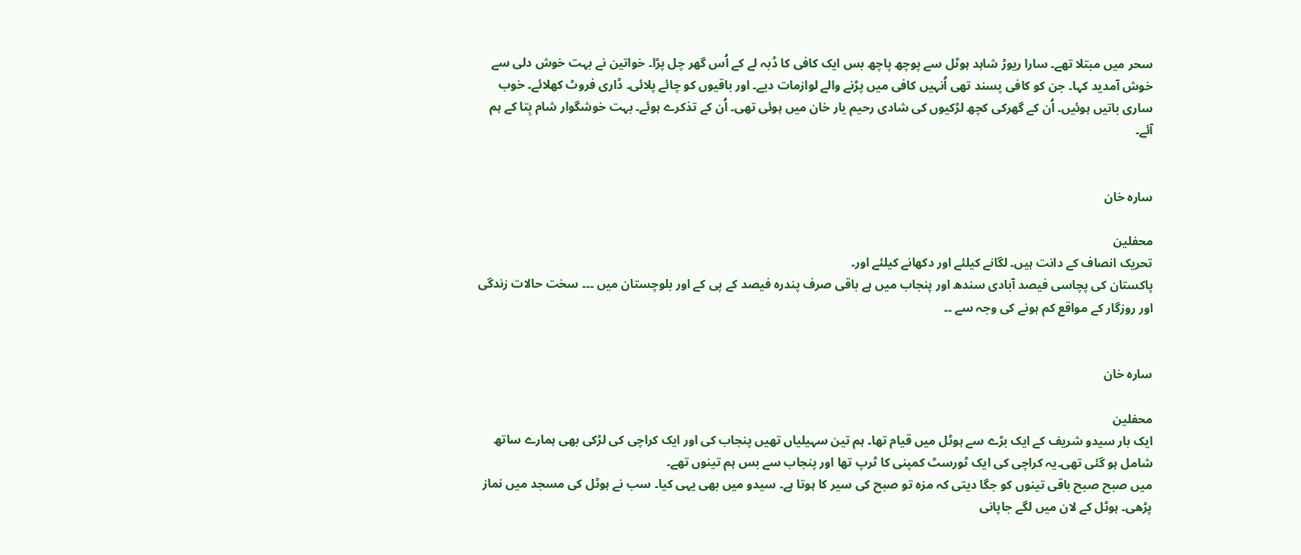سحر میں مبتلا تھے۔ سارا ریوڑ شاہد ہوٹل سے پوچھ پاچھ بس ایک کافی کا ڈبہ لے کے اُس گھر چل پڑا۔ خواتین نے بہت خوش دلی سے خوش آمدید کہا۔ جن کو کافی پسند تھی اُنہیں کافی میں پڑنے والے لوازمات دیے۔ اور باقیوں کو چائے پلائی۔ ڈاری فروٹ کھلائے۔ خوب ساری باتیں ہوئیں۔ اُن کے گھرکی کچھ لڑکیوں کی شادی رحیم یار خان میں ہوئی تھی۔ اُن کے تذکرے ہوئے۔ بہت خوشگوار شام بِتا کے ہم آئے۔


سارہ خان

محفلین
تحریک انصاف کے دانت ہیں۔ لگانے کیلئے اور دکھانے کیلئے اور۔
پاکستان کی پچاسی فیصد آبادی سندھ اور پنجاب میں ہے باقی صرف پندرہ فیصد کے پی کے اور بلوچستان میں ۔۔۔ سخت حالات زندگی اور روزگار کے مواقع کم ہونے کی وجہ سے ۔۔


سارہ خان

محفلین
ایک بار سیدو شریف کے ایک بڑے سے ہوٹل میں قیام تھا۔ ہم تین سہیلیاں تھیں پنجاب کی اور ایک کراچی کی لڑکی بھی ہمارے ساتھ شامل ہو گئی تھی۔یہ کراچی کی ایک ٹورسٹ کمپنی کا ٹرپ تھا اور پنجاب سے بس ہم تینوں تھے۔
میں صبح صبح باقی تینوں کو جگا دیتی کہ مزہ تو صبح کی سیر کا ہوتا ہے۔ سیدو میں بھی یہی کیا۔ سب نے ہوٹل کی مسجد میں نماز پڑھی۔ ہوٹل کے لان میں لگے جاپانی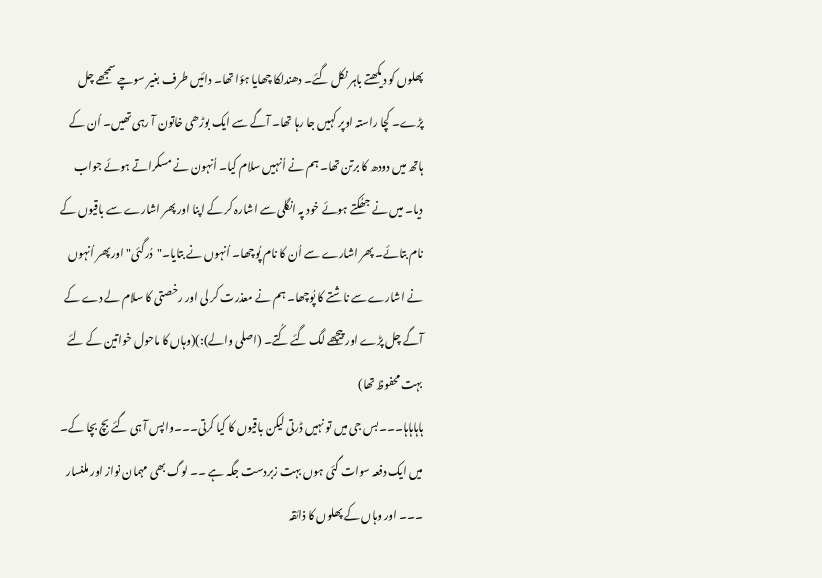پھلوں کو دیکھتے باہر نکل گئے۔ دھندلکا چھایا ہؤا تھا۔ دائیں طرف بغیر سوچے سمجھے چل پڑے۔ کچا راستہ اوپر کہیں جا رہا تھا۔ آگے سے ایک بوڑھی خاتون آ رہی تھیں۔ اُن کے ہاتھ میں دودھ کا برتن تھا۔ ہم نے اُنہیں سلام کیا۔ اُنہون نے مسکراتے ہوئے جواب دیا۔ میں نے جھُکتے ہوئے خود پہ انگلی سے اشارہ کر کے اپنا اور پھر اشارے سے باقیوں کے نام بتائے۔ پھر اشارے سے اُن کا نام پُوچھا۔ اُنہوں نے بتایا۔"دُرگئی" اور پھر اُنہوں نے اشارے سے ناشتے کا پُوچھا۔ ہم نے معذرت کر لی اور رخصتی کا سلام لے دے کے آگے چل پڑے اور پیچھے لگ گئے کُتے۔ (اصلی والے):)(وہاں کا ماحول خواتین کے لئے بہت محفوظ تھا)
ہاہاہاہا۔۔۔بس جی میں تو نہیں ڈرتی لیکن باقیوں کا کیا کرتی۔۔۔واپس آ ہی گئے بچ بچا کے۔
میں ایک دفعہ سوات گئی ہوں بہت زبردست جگہ ہے ۔۔ لوگ بھی مہمان نواز اور ملنسار ۔۔۔ اور وہاں کے پھلوں کا ذائقہ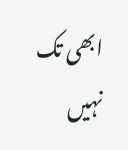ابھی تک نہیں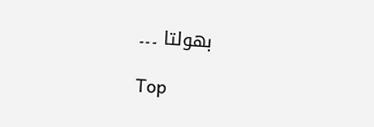بھولتا ۔۔۔

Top